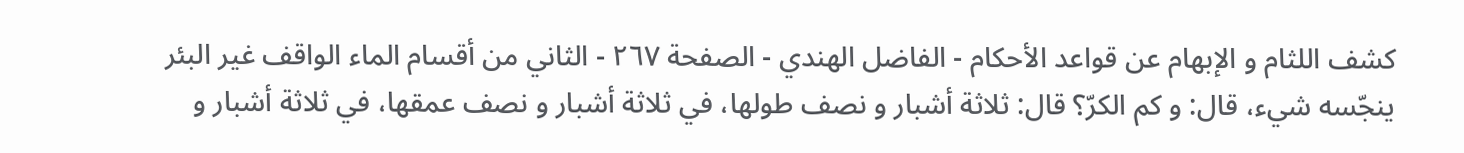كشف اللثام و الإبهام عن قواعد الأحكام - الفاضل الهندي - الصفحة ٢٦٧ - الثاني من أقسام الماء الواقف غير البئر
ينجّسه شيء، قال: و كم الكرّ؟ قال: ثلاثة أشبار و نصف طولها، في ثلاثة أشبار و نصف عمقها، في ثلاثة أشبار و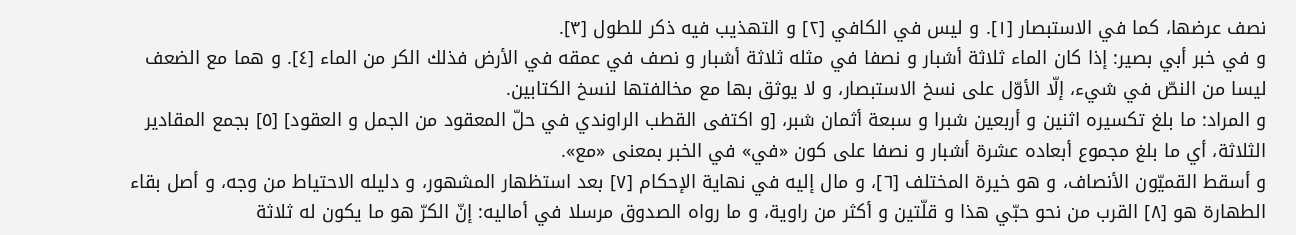نصف عرضها، كما في الاستبصار [١]. و ليس في الكافي [٢] و التهذيب فيه ذكر للطول [٣].
و في خبر أبي بصير: إذا كان الماء ثلاثة أشبار و نصفا في مثله ثلاثة أشبار و نصف في عمقه في الأرض فذلك الكر من الماء [٤]. و هما مع الضعف ليسا من النصّ في شيء، إلّا الأوّل على نسخ الاستبصار، و لا يوثق بها مع مخالفتها لنسخ الكتابين.
و المراد: ما بلغ تكسيره اثنين و أربعين شبرا و سبعة أثمان شبر، [و اكتفى القطب الراوندي في حلّ المعقود من الجمل و العقود] [٥] بجمع المقادير الثلاثة، أي ما بلغ مجموع أبعاده عشرة أشبار و نصفا على كون «في» في الخبر بمعنى «مع».
و أسقط القميّون الأنصاف، و هو خيرة المختلف [٦]، و مال إليه في نهاية الإحكام [٧] بعد استظهار المشهور، و دليله الاحتياط من وجه، و أصل بقاء الطهارة هو [٨] القرب من نحو حبّي هذا و قلّتين و أكثر من راوية، و ما رواه الصدوق مرسلا في أماليه: إنّ الكرّ هو ما يكون له ثلاثة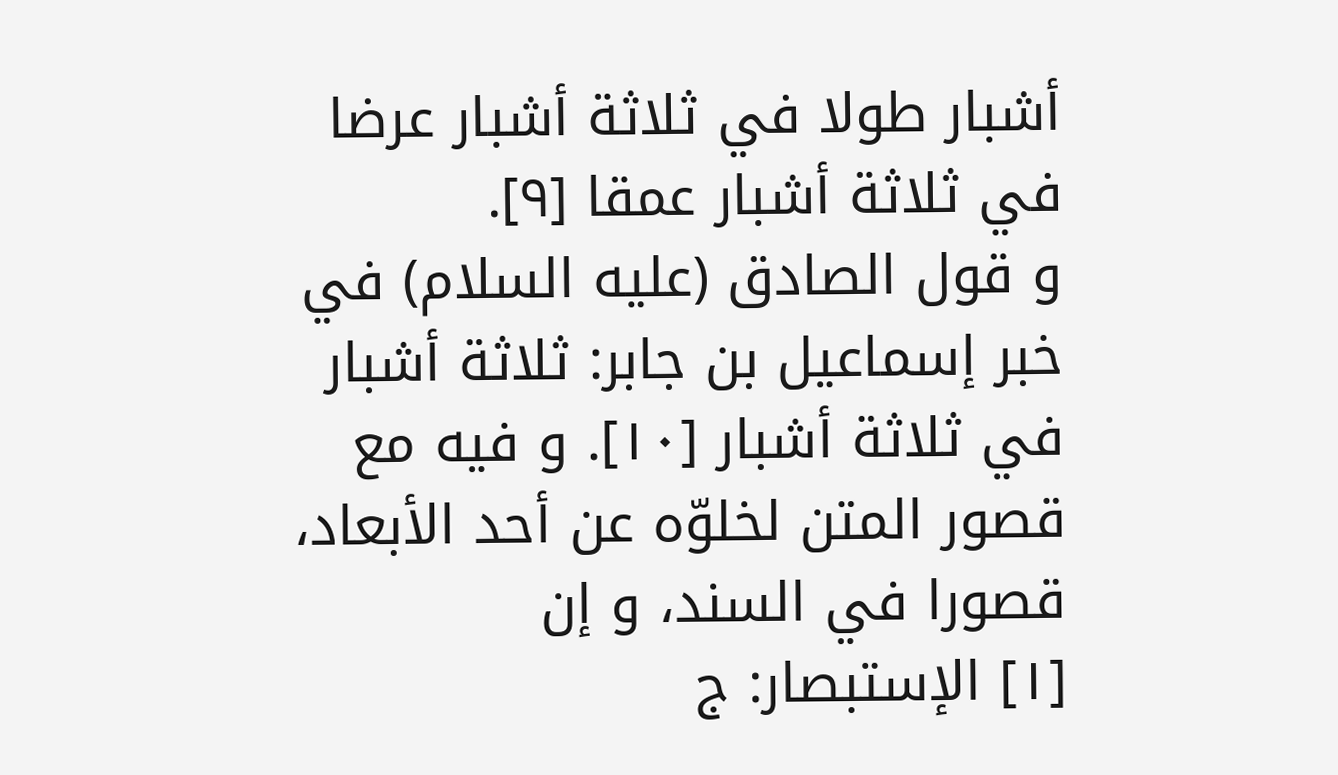أشبار طولا في ثلاثة أشبار عرضا في ثلاثة أشبار عمقا [٩].
و قول الصادق (عليه السلام) في خبر إسماعيل بن جابر: ثلاثة أشبار في ثلاثة أشبار [١٠]. و فيه مع قصور المتن لخلوّه عن أحد الأبعاد، قصورا في السند، و إن
[١] الإستبصار: ج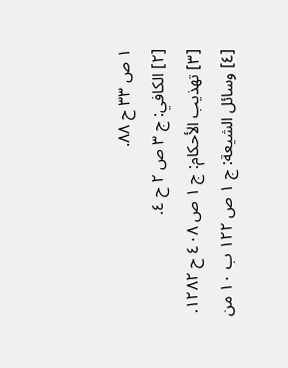١ ص ٣٣ ح ٨٨.
[٢] الكافي: ج ٣ ص ٢ ح ٤.
[٣] تهذيب الأحكام: ج ١ ص ٤٠٨ ح ١٢٨٢.
[٤] وسائل الشيعة: ج ١ ص ١٢٢ ب ١٠ من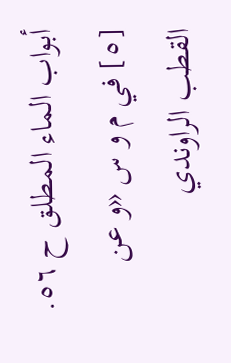أبواب الماء المطلق ح ٥٦.
[٥] في م و س «و عن القطب الراوندي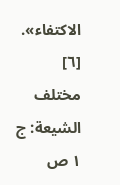الاكتفاء».
[٦] مختلف الشيعة: ج ١ ص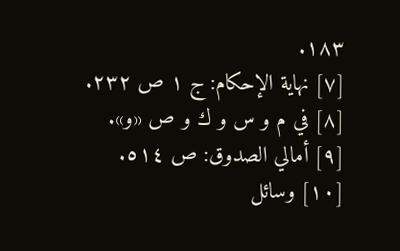١٨٣.
[٧] نهاية الإحكام: ج ١ ص ٢٣٢.
[٨] في م و س و ك و ص «و».
[٩] أمالي الصدوق: ص ٥١٤.
[١٠] وسائل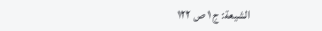الشيعة: ج ١ ص ١٢٢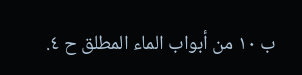ب ١٠ من أبواب الماء المطلق ح ٤.